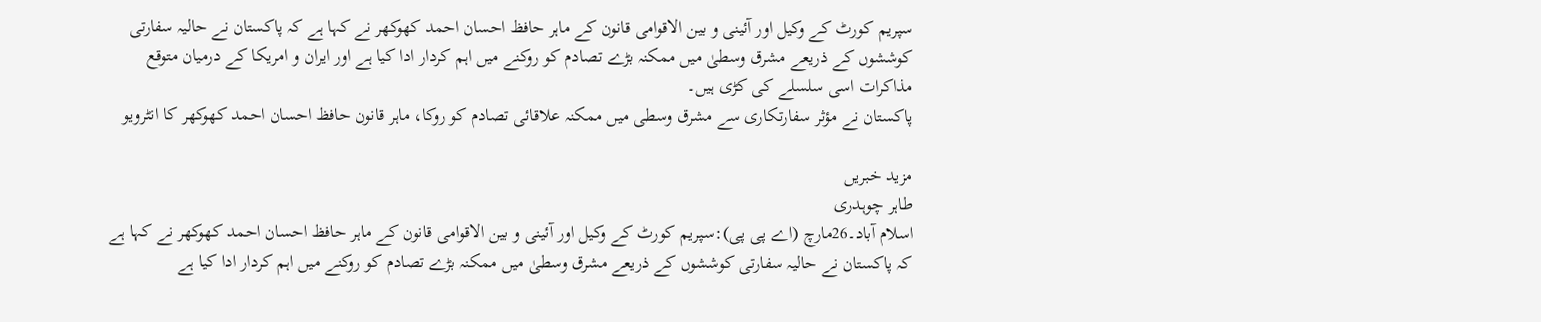سپریم کورٹ کے وکیل اور آئینی و بین الاقوامی قانون کے ماہر حافظ احسان احمد کھوکھر نے کہا ہے کہ پاکستان نے حالیہ سفارتی کوششوں کے ذریعے مشرق وسطیٰ میں ممکنہ بڑے تصادم کو روکنے میں اہم کردار ادا کیا ہے اور ایران و امریکا کے درمیان متوقع مذاکرات اسی سلسلے کی کڑی ہیں۔
پاکستان نے مؤثر سفارتکاری سے مشرق وسطی میں ممکنہ علاقائی تصادم کو روکا، ماہر قانون حافظ احسان احمد کھوکھر کا انٹرویو

مزید خبریں
طاہر چوہدری
اسلام آباد۔26مارچ (اے پی پی):سپریم کورٹ کے وکیل اور آئینی و بین الاقوامی قانون کے ماہر حافظ احسان احمد کھوکھر نے کہا ہے کہ پاکستان نے حالیہ سفارتی کوششوں کے ذریعے مشرق وسطیٰ میں ممکنہ بڑے تصادم کو روکنے میں اہم کردار ادا کیا ہے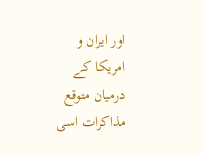اور ایران و امریکا کے درمیان متوقع مذاکرات اسی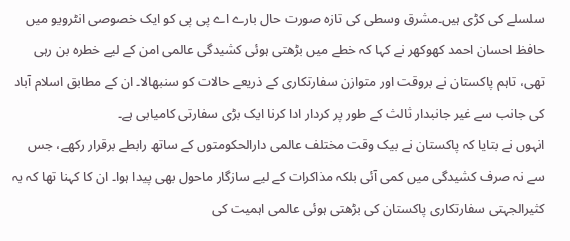سلسلے کی کڑی ہیں۔مشرق وسطی کی تازہ صورت حال بارے اے پی پی کو ایک خصوصی انٹرویو میں حافظ احسان احمد کھوکھر نے کہا کہ خطے میں بڑھتی ہوئی کشیدگی عالمی امن کے لیے خطرہ بن رہی تھی، تاہم پاکستان نے بروقت اور متوازن سفارتکاری کے ذریعے حالات کو سنبھالا۔ ان کے مطابق اسلام آباد کی جانب سے غیر جانبدار ثالث کے طور پر کردار ادا کرنا ایک بڑی سفارتی کامیابی ہے۔
انہوں نے بتایا کہ پاکستان نے بیک وقت مختلف عالمی دارالحکومتوں کے ساتھ رابطے برقرار رکھے، جس سے نہ صرف کشیدگی میں کمی آئی بلکہ مذاکرات کے لیے سازگار ماحول بھی پیدا ہوا۔ ان کا کہنا تھا کہ یہ کثیرالجہتی سفارتکاری پاکستان کی بڑھتی ہوئی عالمی اہمیت کی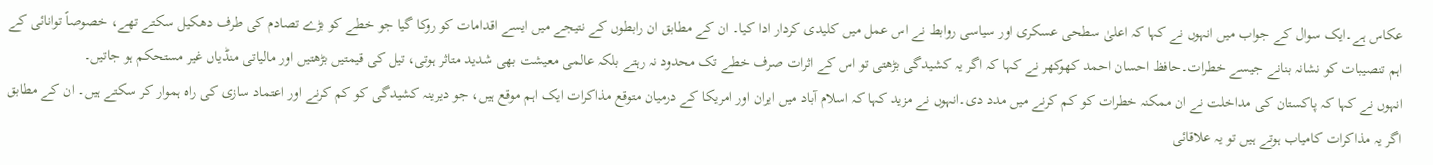عکاس ہے۔ایک سوال کے جواب میں انہوں نے کہا کہ اعلیٰ سطحی عسکری اور سیاسی روابط نے اس عمل میں کلیدی کردار ادا کیا۔ ان کے مطابق ان رابطوں کے نتیجے میں ایسے اقدامات کو روکا گیا جو خطے کو بڑے تصادم کی طرف دھکیل سکتے تھے، خصوصاً توانائی کے اہم تنصیبات کو نشانہ بنانے جیسے خطرات۔حافظ احسان احمد کھوکھر نے کہا کہ اگر یہ کشیدگی بڑھتی تو اس کے اثرات صرف خطے تک محدود نہ رہتے بلکہ عالمی معیشت بھی شدید متاثر ہوتی، تیل کی قیمتیں بڑھتیں اور مالیاتی منڈیاں غیر مستحکم ہو جاتیں۔
انہوں نے کہا کہ پاکستان کی مداخلت نے ان ممکنہ خطرات کو کم کرنے میں مدد دی۔انہوں نے مزید کہا کہ اسلام آباد میں ایران اور امریکا کے درمیان متوقع مذاکرات ایک اہم موقع ہیں، جو دیرینہ کشیدگی کو کم کرنے اور اعتماد سازی کی راہ ہموار کر سکتے ہیں۔ ان کے مطابق اگر یہ مذاکرات کامیاب ہوتے ہیں تو یہ علاقائی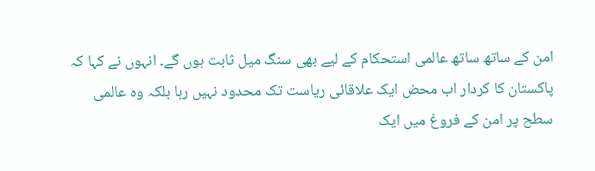امن کے ساتھ ساتھ عالمی استحکام کے لیے بھی سنگ میل ثابت ہوں گے۔ انہوں نے کہا کہ پاکستان کا کردار اب محض ایک علاقائی ریاست تک محدود نہیں رہا بلکہ وہ عالمی سطح پر امن کے فروغ میں ایک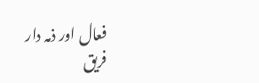فعال اور ذمہ دار فریق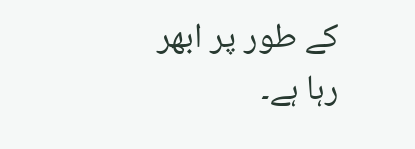کے طور پر ابھر رہا ہے۔